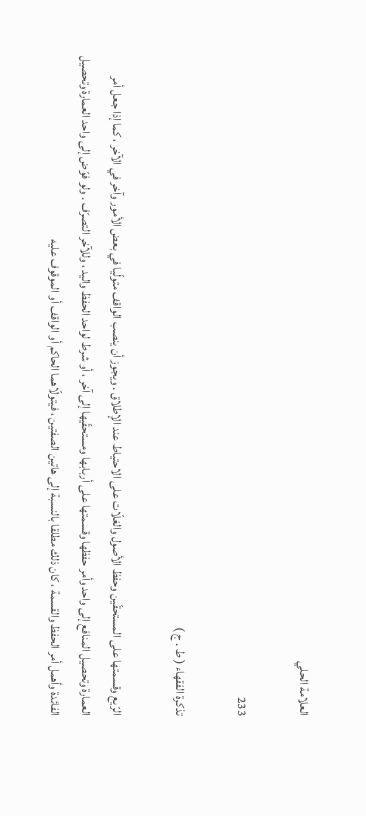العلامة الحلي

233

تذكرة الفقهاء ( ط . ج )

الرّيع وقسمتها على المستحقّين وحفظ الأصول والغلّات على الاحتياط عند الإطلاق . ويجوز أن ينصب الواقف متولّيا في بعض الأمور وآخر في الآخر ، كما إذا جعل أمر العمارة وتحصيل المنافع إلى واحد وأمر حفظها وقسمتها على أربابها ومستحقّيها إلى آخر ، أو شرط لواحد الحفظ واليد ، وللآخر التصرّف . ولو فوّض إلى واحد العمارة وتحصيل الفائدة وأهمل أمر الحفظ والقسمة ، كان ذلك مطلقا بالنسبة إلى هاتين الصفتين ، فيتولّاهما الحاكم أو الواقف أو الموقوف عليه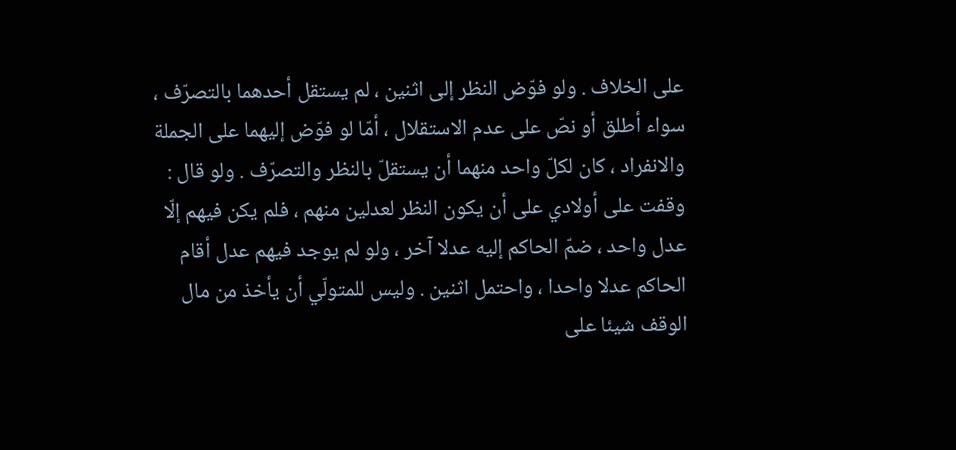على الخلاف . ولو فوّض النظر إلى اثنين ، لم يستقل أحدهما بالتصرّف ، سواء أطلق أو نصّ على عدم الاستقلال ، أمّا لو فوّض إليهما على الجملة والانفراد ، كان لكلّ واحد منهما أن يستقلّ بالنظر والتصرّف . ولو قال : وقفت على أولادي على أن يكون النظر لعدلين منهم ، فلم يكن فيهم إلّا عدل واحد ، ضمّ الحاكم إليه عدلا آخر ، ولو لم يوجد فيهم عدل أقام الحاكم عدلا واحدا ، واحتمل اثنين . وليس للمتولّي أن يأخذ من مال الوقف شيئا على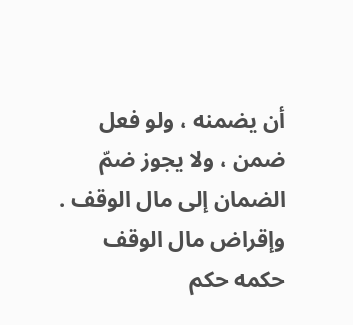أن يضمنه ، ولو فعل ضمن ، ولا يجوز ضمّ الضمان إلى مال الوقف . وإقراض مال الوقف حكمه حكم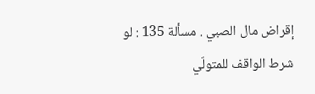إقراض مال الصبي . مسألة 135 : لو شرط الواقف للمتولّي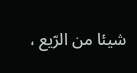شيئا من الرّيع ،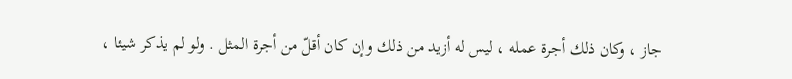جاز ، وكان ذلك أجرة عمله ، ليس له أزيد من ذلك وإن كان أقلّ من أجرة المثل . ولو لم يذكر شيئا ،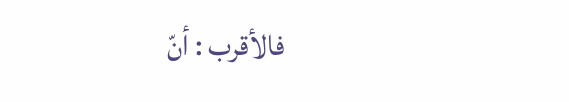فالأقرب : أنّ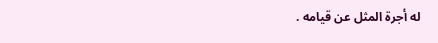له أجرة المثل عن قيامه .